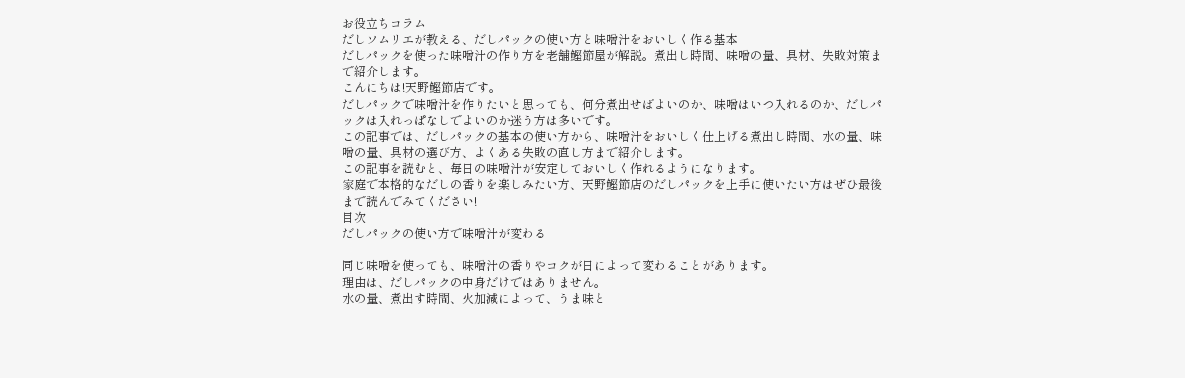お役立ちコラム
だしソムリエが教える、だしパックの使い方と味噌汁をおいしく作る基本
だしパックを使った味噌汁の作り方を老舗鰹節屋が解説。煮出し時間、味噌の量、具材、失敗対策まで紹介します。
こんにちは!天野鰹節店です。
だしパックで味噌汁を作りたいと思っても、何分煮出せばよいのか、味噌はいつ入れるのか、だしパックは入れっぱなしでよいのか迷う方は多いです。
この記事では、だしパックの基本の使い方から、味噌汁をおいしく仕上げる煮出し時間、水の量、味噌の量、具材の選び方、よくある失敗の直し方まで紹介します。
この記事を読むと、毎日の味噌汁が安定しておいしく作れるようになります。
家庭で本格的なだしの香りを楽しみたい方、天野鰹節店のだしパックを上手に使いたい方はぜひ最後まで読んでみてください!
目次
だしパックの使い方で味噌汁が変わる

同じ味噌を使っても、味噌汁の香りやコクが日によって変わることがあります。
理由は、だしパックの中身だけではありません。
水の量、煮出す時間、火加減によって、うま味と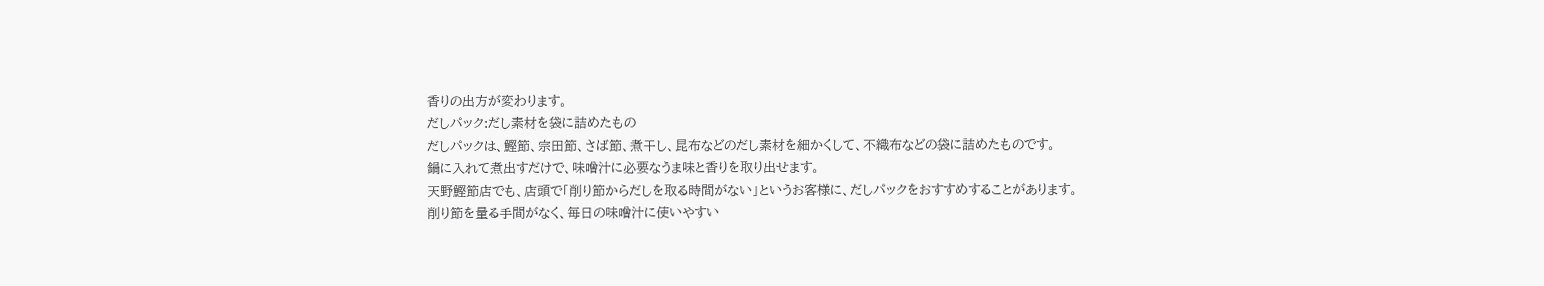香りの出方が変わります。
だしパック:だし素材を袋に詰めたもの
だしパックは、鰹節、宗田節、さば節、煮干し、昆布などのだし素材を細かくして、不織布などの袋に詰めたものです。
鍋に入れて煮出すだけで、味噌汁に必要なうま味と香りを取り出せます。
天野鰹節店でも、店頭で「削り節からだしを取る時間がない」というお客様に、だしパックをおすすめすることがあります。
削り節を量る手間がなく、毎日の味噌汁に使いやすい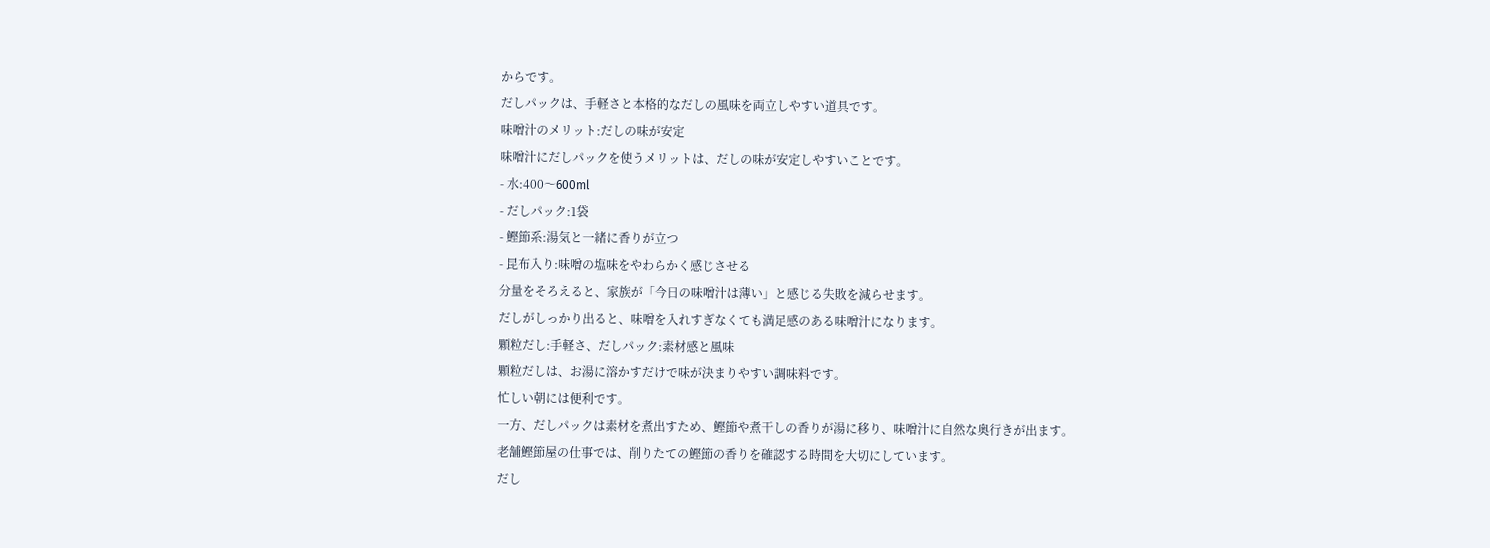からです。
だしパックは、手軽さと本格的なだしの風味を両立しやすい道具です。
味噌汁のメリット:だしの味が安定
味噌汁にだしパックを使うメリットは、だしの味が安定しやすいことです。
- 水:400〜600ml
- だしパック:1袋
- 鰹節系:湯気と一緒に香りが立つ
- 昆布入り:味噌の塩味をやわらかく感じさせる
分量をそろえると、家族が「今日の味噌汁は薄い」と感じる失敗を減らせます。
だしがしっかり出ると、味噌を入れすぎなくても満足感のある味噌汁になります。
顆粒だし:手軽さ、だしパック:素材感と風味
顆粒だしは、お湯に溶かすだけで味が決まりやすい調味料です。
忙しい朝には便利です。
一方、だしパックは素材を煮出すため、鰹節や煮干しの香りが湯に移り、味噌汁に自然な奥行きが出ます。
老舗鰹節屋の仕事では、削りたての鰹節の香りを確認する時間を大切にしています。
だし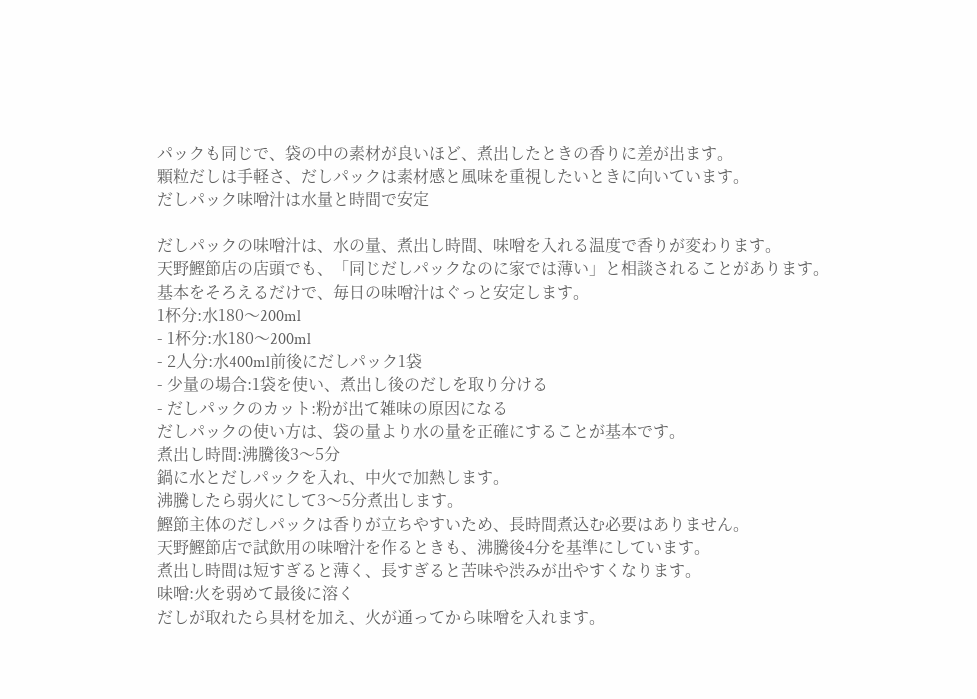パックも同じで、袋の中の素材が良いほど、煮出したときの香りに差が出ます。
顆粒だしは手軽さ、だしパックは素材感と風味を重視したいときに向いています。
だしパック味噌汁は水量と時間で安定

だしパックの味噌汁は、水の量、煮出し時間、味噌を入れる温度で香りが変わります。
天野鰹節店の店頭でも、「同じだしパックなのに家では薄い」と相談されることがあります。
基本をそろえるだけで、毎日の味噌汁はぐっと安定します。
1杯分:水180〜200ml
- 1杯分:水180〜200ml
- 2人分:水400ml前後にだしパック1袋
- 少量の場合:1袋を使い、煮出し後のだしを取り分ける
- だしパックのカット:粉が出て雑味の原因になる
だしパックの使い方は、袋の量より水の量を正確にすることが基本です。
煮出し時間:沸騰後3〜5分
鍋に水とだしパックを入れ、中火で加熱します。
沸騰したら弱火にして3〜5分煮出します。
鰹節主体のだしパックは香りが立ちやすいため、長時間煮込む必要はありません。
天野鰹節店で試飲用の味噌汁を作るときも、沸騰後4分を基準にしています。
煮出し時間は短すぎると薄く、長すぎると苦味や渋みが出やすくなります。
味噌:火を弱めて最後に溶く
だしが取れたら具材を加え、火が通ってから味噌を入れます。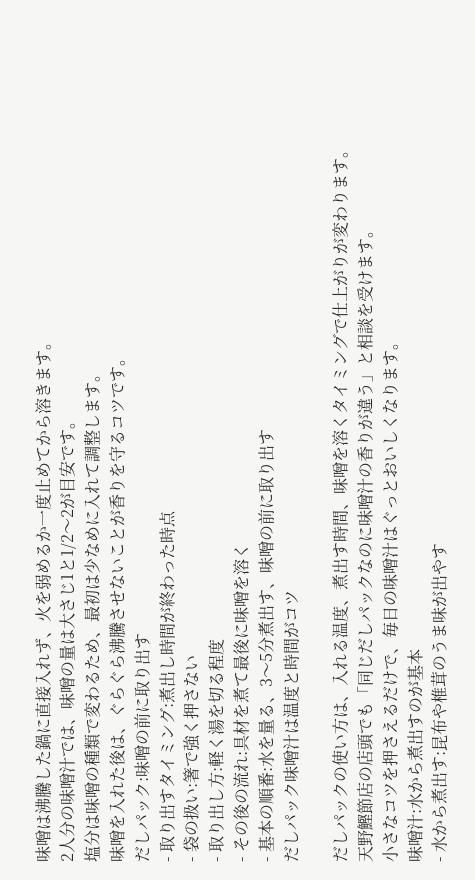味噌は沸騰した鍋に直接入れず、火を弱めるか一度止めてから溶きます。
2人分の味噌汁では、味噌の量は大さじ1と1/2〜2が目安です。
塩分は味噌の種類で変わるため、最初は少なめに入れて調整します。
味噌を入れた後は、ぐらぐら沸騰させないことが香りを守るコツです。
だしパック:味噌の前に取り出す
- 取り出すタイミング:煮出し時間が終わった時点
- 袋の扱い:箸で強く押さない
- 取り出し方:軽く湯を切る程度
- その後の流れ:具材を煮て最後に味噌を溶く
- 基本の順番:水を量る、3〜5分煮出す、味噌の前に取り出す
だしパック味噌汁は温度と時間がコツ

だしパックの使い方は、入れる温度、煮出す時間、味噌を溶くタイミングで仕上がりが変わります。
天野鰹節店の店頭でも「同じだしパックなのに味噌汁の香りが違う」と相談を受けます。
小さなコツを押さえるだけで、毎日の味噌汁はぐっとおいしくなります。
味噌汁:水から煮出すのが基本
- 水から煮出す:昆布や椎茸のうま味が出やす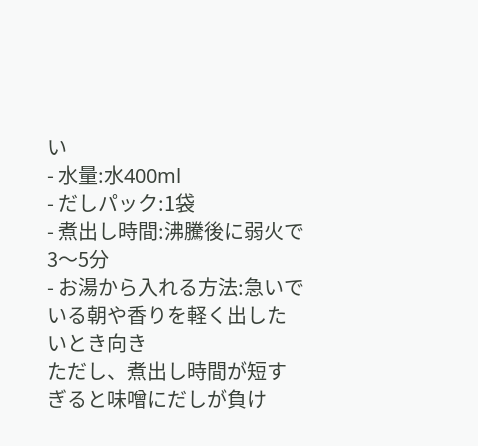い
- 水量:水400ml
- だしパック:1袋
- 煮出し時間:沸騰後に弱火で3〜5分
- お湯から入れる方法:急いでいる朝や香りを軽く出したいとき向き
ただし、煮出し時間が短すぎると味噌にだしが負け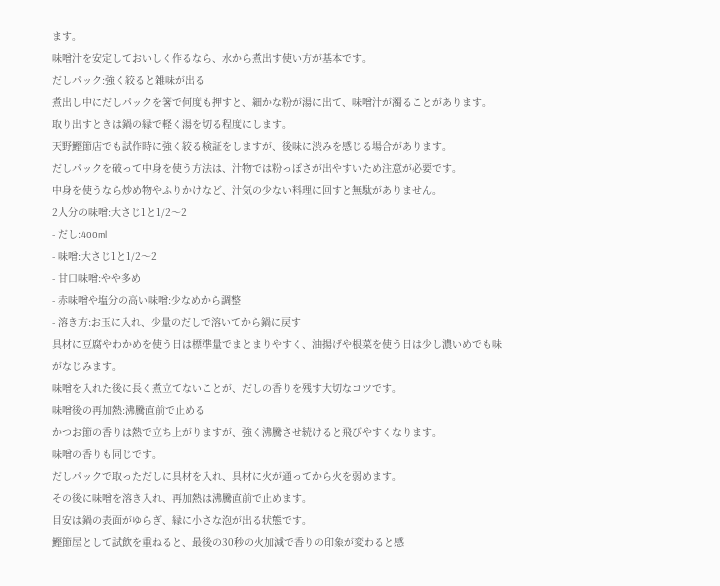ます。
味噌汁を安定しておいしく作るなら、水から煮出す使い方が基本です。
だしパック:強く絞ると雑味が出る
煮出し中にだしパックを箸で何度も押すと、細かな粉が湯に出て、味噌汁が濁ることがあります。
取り出すときは鍋の縁で軽く湯を切る程度にします。
天野鰹節店でも試作時に強く絞る検証をしますが、後味に渋みを感じる場合があります。
だしパックを破って中身を使う方法は、汁物では粉っぽさが出やすいため注意が必要です。
中身を使うなら炒め物やふりかけなど、汁気の少ない料理に回すと無駄がありません。
2人分の味噌:大さじ1と1/2〜2
- だし:400ml
- 味噌:大さじ1と1/2〜2
- 甘口味噌:やや多め
- 赤味噌や塩分の高い味噌:少なめから調整
- 溶き方:お玉に入れ、少量のだしで溶いてから鍋に戻す
具材に豆腐やわかめを使う日は標準量でまとまりやすく、油揚げや根菜を使う日は少し濃いめでも味がなじみます。
味噌を入れた後に長く煮立てないことが、だしの香りを残す大切なコツです。
味噌後の再加熱:沸騰直前で止める
かつお節の香りは熱で立ち上がりますが、強く沸騰させ続けると飛びやすくなります。
味噌の香りも同じです。
だしパックで取っただしに具材を入れ、具材に火が通ってから火を弱めます。
その後に味噌を溶き入れ、再加熱は沸騰直前で止めます。
目安は鍋の表面がゆらぎ、縁に小さな泡が出る状態です。
鰹節屋として試飲を重ねると、最後の30秒の火加減で香りの印象が変わると感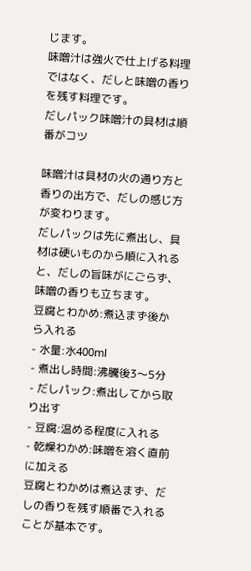じます。
味噌汁は強火で仕上げる料理ではなく、だしと味噌の香りを残す料理です。
だしパック味噌汁の具材は順番がコツ

味噌汁は具材の火の通り方と香りの出方で、だしの感じ方が変わります。
だしパックは先に煮出し、具材は硬いものから順に入れると、だしの旨味がにごらず、味噌の香りも立ちます。
豆腐とわかめ:煮込まず後から入れる
- 水量:水400ml
- 煮出し時間:沸騰後3〜5分
- だしパック:煮出してから取り出す
- 豆腐:温める程度に入れる
- 乾燥わかめ:味噌を溶く直前に加える
豆腐とわかめは煮込まず、だしの香りを残す順番で入れることが基本です。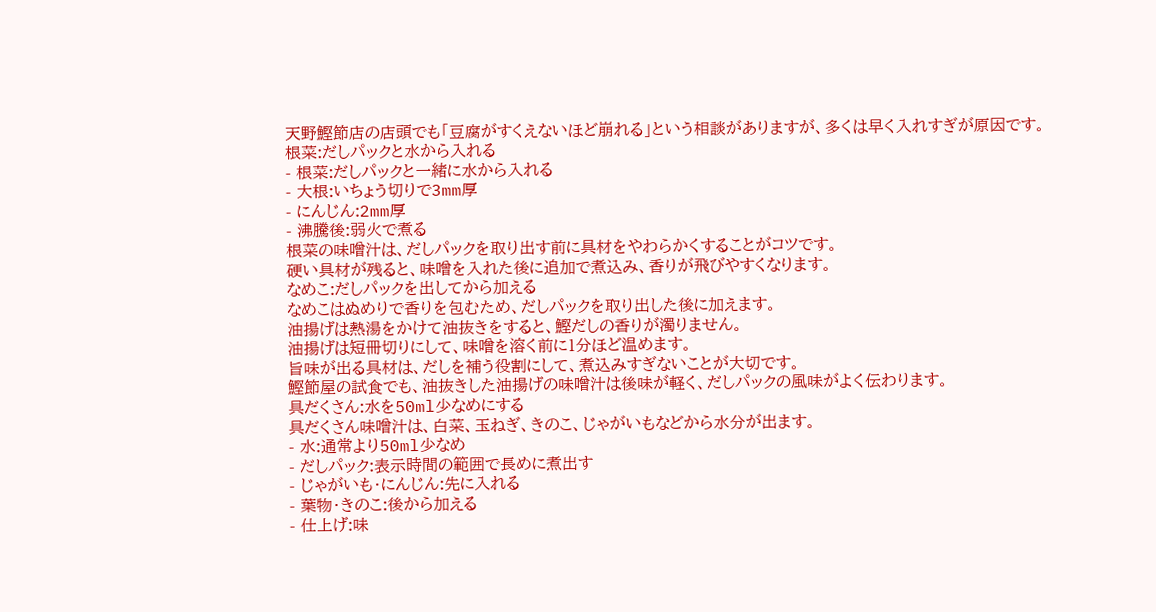天野鰹節店の店頭でも「豆腐がすくえないほど崩れる」という相談がありますが、多くは早く入れすぎが原因です。
根菜:だしパックと水から入れる
- 根菜:だしパックと一緒に水から入れる
- 大根:いちょう切りで3mm厚
- にんじん:2mm厚
- 沸騰後:弱火で煮る
根菜の味噌汁は、だしパックを取り出す前に具材をやわらかくすることがコツです。
硬い具材が残ると、味噌を入れた後に追加で煮込み、香りが飛びやすくなります。
なめこ:だしパックを出してから加える
なめこはぬめりで香りを包むため、だしパックを取り出した後に加えます。
油揚げは熱湯をかけて油抜きをすると、鰹だしの香りが濁りません。
油揚げは短冊切りにして、味噌を溶く前に1分ほど温めます。
旨味が出る具材は、だしを補う役割にして、煮込みすぎないことが大切です。
鰹節屋の試食でも、油抜きした油揚げの味噌汁は後味が軽く、だしパックの風味がよく伝わります。
具だくさん:水を50ml少なめにする
具だくさん味噌汁は、白菜、玉ねぎ、きのこ、じゃがいもなどから水分が出ます。
- 水:通常より50ml少なめ
- だしパック:表示時間の範囲で長めに煮出す
- じゃがいも・にんじん:先に入れる
- 葉物・きのこ:後から加える
- 仕上げ:味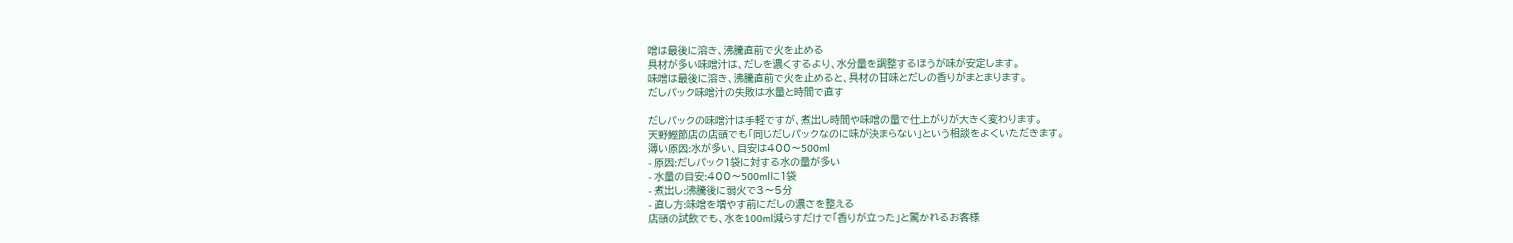噌は最後に溶き、沸騰直前で火を止める
具材が多い味噌汁は、だしを濃くするより、水分量を調整するほうが味が安定します。
味噌は最後に溶き、沸騰直前で火を止めると、具材の甘味とだしの香りがまとまります。
だしパック味噌汁の失敗は水量と時間で直す

だしパックの味噌汁は手軽ですが、煮出し時間や味噌の量で仕上がりが大きく変わります。
天野鰹節店の店頭でも「同じだしパックなのに味が決まらない」という相談をよくいただきます。
薄い原因:水が多い、目安は400〜500ml
- 原因:だしパック1袋に対する水の量が多い
- 水量の目安:400〜500mlに1袋
- 煮出し:沸騰後に弱火で3〜5分
- 直し方:味噌を増やす前にだしの濃さを整える
店頭の試飲でも、水を100ml減らすだけで「香りが立った」と驚かれるお客様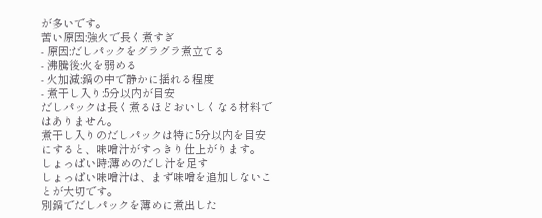が多いです。
苦い原因:強火で長く煮すぎ
- 原因:だしパックをグラグラ煮立てる
- 沸騰後:火を弱める
- 火加減:鍋の中で静かに揺れる程度
- 煮干し入り:5分以内が目安
だしパックは長く煮るほどおいしくなる材料ではありません。
煮干し入りのだしパックは特に5分以内を目安にすると、味噌汁がすっきり仕上がります。
しょっぱい時:薄めのだし汁を足す
しょっぱい味噌汁は、まず味噌を追加しないことが大切です。
別鍋でだしパックを薄めに煮出した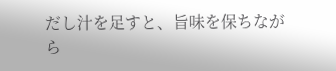だし汁を足すと、旨味を保ちながら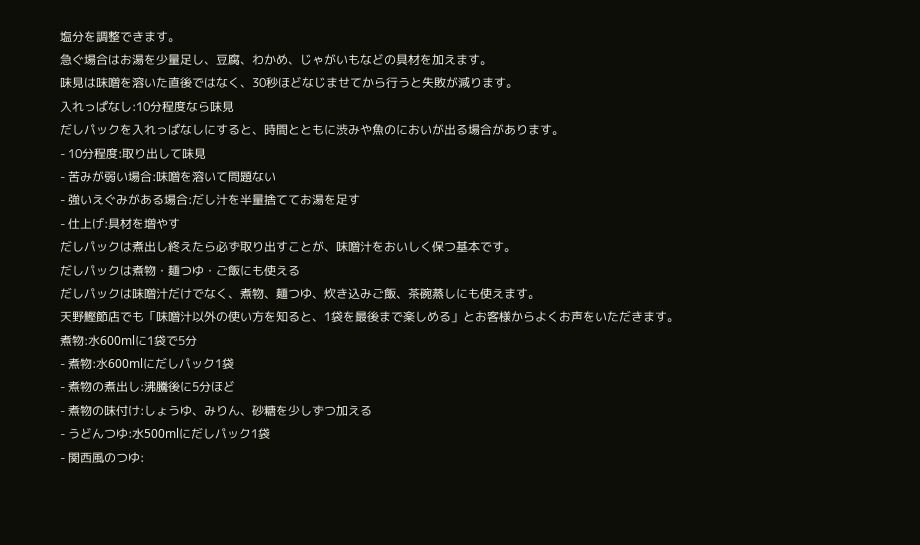塩分を調整できます。
急ぐ場合はお湯を少量足し、豆腐、わかめ、じゃがいもなどの具材を加えます。
味見は味噌を溶いた直後ではなく、30秒ほどなじませてから行うと失敗が減ります。
入れっぱなし:10分程度なら味見
だしパックを入れっぱなしにすると、時間とともに渋みや魚のにおいが出る場合があります。
- 10分程度:取り出して味見
- 苦みが弱い場合:味噌を溶いて問題ない
- 強いえぐみがある場合:だし汁を半量捨ててお湯を足す
- 仕上げ:具材を増やす
だしパックは煮出し終えたら必ず取り出すことが、味噌汁をおいしく保つ基本です。
だしパックは煮物・麺つゆ・ご飯にも使える
だしパックは味噌汁だけでなく、煮物、麺つゆ、炊き込みご飯、茶碗蒸しにも使えます。
天野鰹節店でも「味噌汁以外の使い方を知ると、1袋を最後まで楽しめる」とお客様からよくお声をいただきます。
煮物:水600mlに1袋で5分
- 煮物:水600mlにだしパック1袋
- 煮物の煮出し:沸騰後に5分ほど
- 煮物の味付け:しょうゆ、みりん、砂糖を少しずつ加える
- うどんつゆ:水500mlにだしパック1袋
- 関西風のつゆ: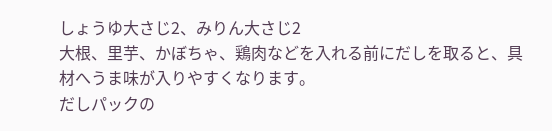しょうゆ大さじ2、みりん大さじ2
大根、里芋、かぼちゃ、鶏肉などを入れる前にだしを取ると、具材へうま味が入りやすくなります。
だしパックの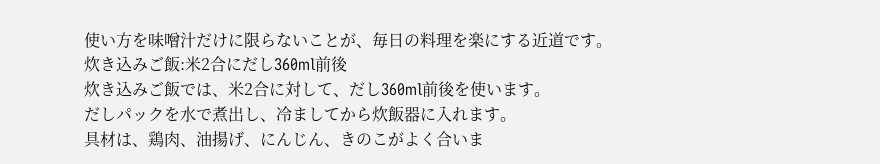使い方を味噌汁だけに限らないことが、毎日の料理を楽にする近道です。
炊き込みご飯:米2合にだし360ml前後
炊き込みご飯では、米2合に対して、だし360ml前後を使います。
だしパックを水で煮出し、冷ましてから炊飯器に入れます。
具材は、鶏肉、油揚げ、にんじん、きのこがよく合いま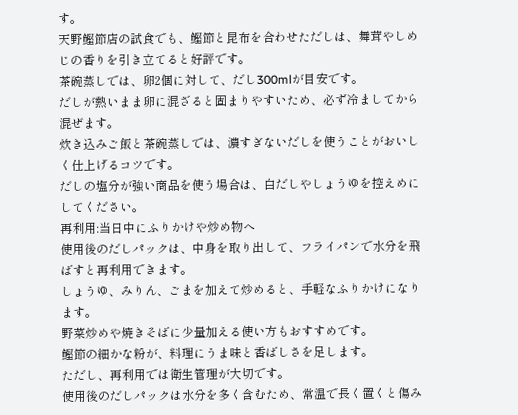す。
天野鰹節店の試食でも、鰹節と昆布を合わせただしは、舞茸やしめじの香りを引き立てると好評です。
茶碗蒸しでは、卵2個に対して、だし300mlが目安です。
だしが熱いまま卵に混ざると固まりやすいため、必ず冷ましてから混ぜます。
炊き込みご飯と茶碗蒸しでは、濃すぎないだしを使うことがおいしく仕上げるコツです。
だしの塩分が強い商品を使う場合は、白だしやしょうゆを控えめにしてください。
再利用:当日中にふりかけや炒め物へ
使用後のだしパックは、中身を取り出して、フライパンで水分を飛ばすと再利用できます。
しょうゆ、みりん、ごまを加えて炒めると、手軽なふりかけになります。
野菜炒めや焼きそばに少量加える使い方もおすすめです。
鰹節の細かな粉が、料理にうま味と香ばしさを足します。
ただし、再利用では衛生管理が大切です。
使用後のだしパックは水分を多く含むため、常温で長く置くと傷み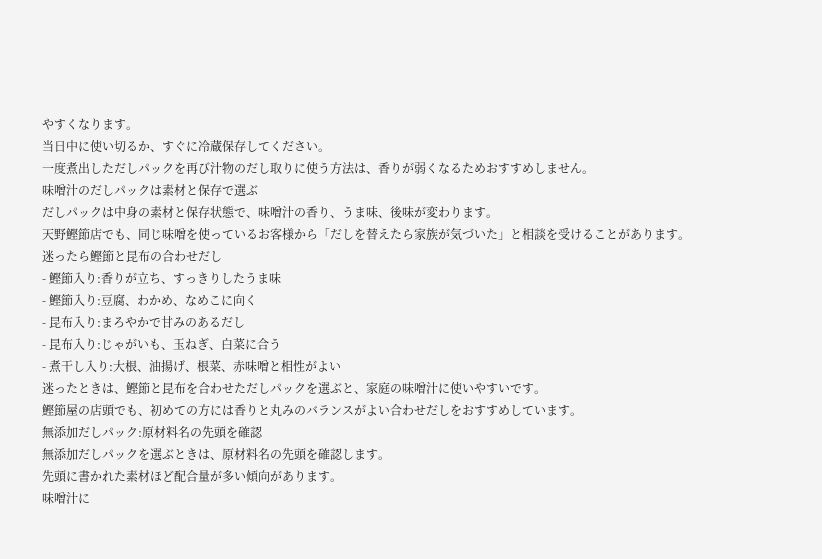やすくなります。
当日中に使い切るか、すぐに冷蔵保存してください。
一度煮出しただしパックを再び汁物のだし取りに使う方法は、香りが弱くなるためおすすめしません。
味噌汁のだしパックは素材と保存で選ぶ
だしパックは中身の素材と保存状態で、味噌汁の香り、うま味、後味が変わります。
天野鰹節店でも、同じ味噌を使っているお客様から「だしを替えたら家族が気づいた」と相談を受けることがあります。
迷ったら鰹節と昆布の合わせだし
- 鰹節入り:香りが立ち、すっきりしたうま味
- 鰹節入り:豆腐、わかめ、なめこに向く
- 昆布入り:まろやかで甘みのあるだし
- 昆布入り:じゃがいも、玉ねぎ、白菜に合う
- 煮干し入り:大根、油揚げ、根菜、赤味噌と相性がよい
迷ったときは、鰹節と昆布を合わせただしパックを選ぶと、家庭の味噌汁に使いやすいです。
鰹節屋の店頭でも、初めての方には香りと丸みのバランスがよい合わせだしをおすすめしています。
無添加だしパック:原材料名の先頭を確認
無添加だしパックを選ぶときは、原材料名の先頭を確認します。
先頭に書かれた素材ほど配合量が多い傾向があります。
味噌汁に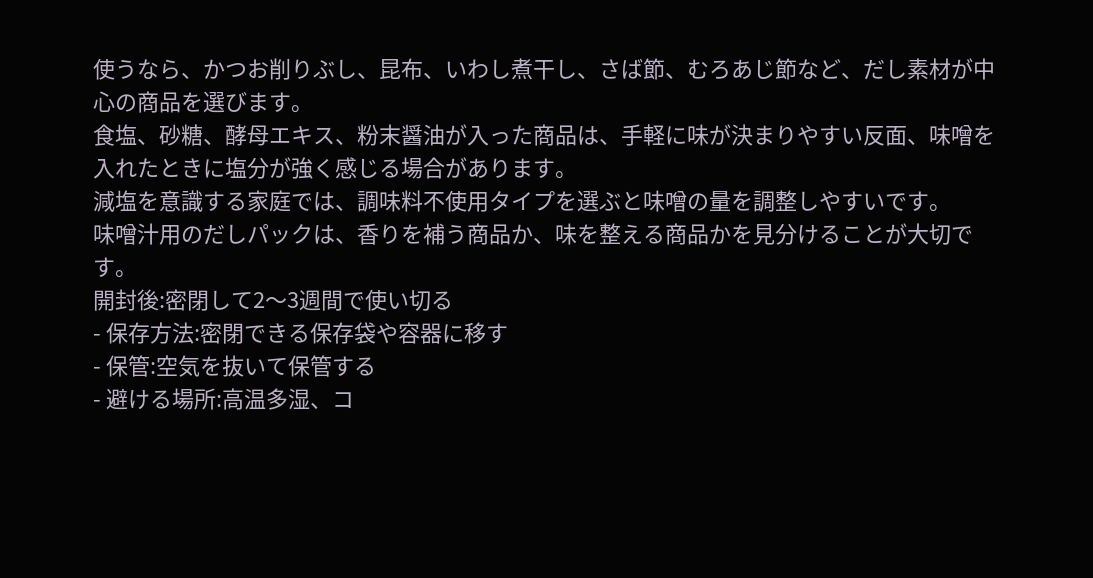使うなら、かつお削りぶし、昆布、いわし煮干し、さば節、むろあじ節など、だし素材が中心の商品を選びます。
食塩、砂糖、酵母エキス、粉末醤油が入った商品は、手軽に味が決まりやすい反面、味噌を入れたときに塩分が強く感じる場合があります。
減塩を意識する家庭では、調味料不使用タイプを選ぶと味噌の量を調整しやすいです。
味噌汁用のだしパックは、香りを補う商品か、味を整える商品かを見分けることが大切です。
開封後:密閉して2〜3週間で使い切る
- 保存方法:密閉できる保存袋や容器に移す
- 保管:空気を抜いて保管する
- 避ける場所:高温多湿、コ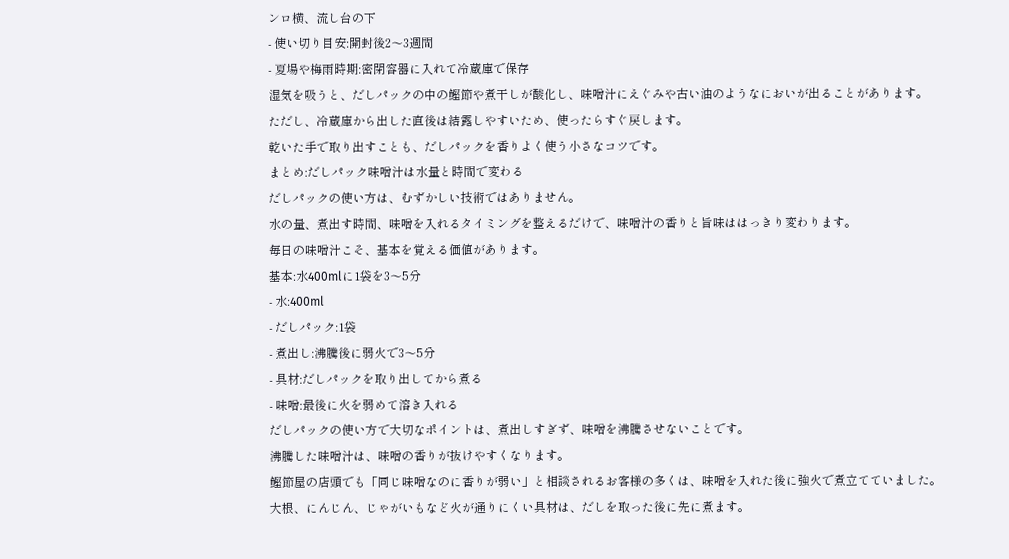ンロ横、流し台の下
- 使い切り目安:開封後2〜3週間
- 夏場や梅雨時期:密閉容器に入れて冷蔵庫で保存
湿気を吸うと、だしパックの中の鰹節や煮干しが酸化し、味噌汁にえぐみや古い油のようなにおいが出ることがあります。
ただし、冷蔵庫から出した直後は結露しやすいため、使ったらすぐ戻します。
乾いた手で取り出すことも、だしパックを香りよく使う小さなコツです。
まとめ:だしパック味噌汁は水量と時間で変わる
だしパックの使い方は、むずかしい技術ではありません。
水の量、煮出す時間、味噌を入れるタイミングを整えるだけで、味噌汁の香りと旨味ははっきり変わります。
毎日の味噌汁こそ、基本を覚える価値があります。
基本:水400mlに1袋を3〜5分
- 水:400ml
- だしパック:1袋
- 煮出し:沸騰後に弱火で3〜5分
- 具材:だしパックを取り出してから煮る
- 味噌:最後に火を弱めて溶き入れる
だしパックの使い方で大切なポイントは、煮出しすぎず、味噌を沸騰させないことです。
沸騰した味噌汁は、味噌の香りが抜けやすくなります。
鰹節屋の店頭でも「同じ味噌なのに香りが弱い」と相談されるお客様の多くは、味噌を入れた後に強火で煮立てていました。
大根、にんじん、じゃがいもなど火が通りにくい具材は、だしを取った後に先に煮ます。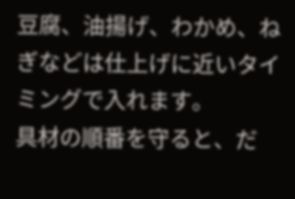豆腐、油揚げ、わかめ、ねぎなどは仕上げに近いタイミングで入れます。
具材の順番を守ると、だ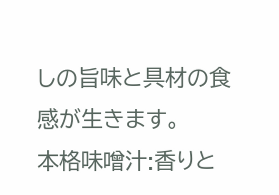しの旨味と具材の食感が生きます。
本格味噌汁:香りと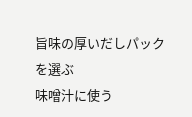旨味の厚いだしパックを選ぶ
味噌汁に使う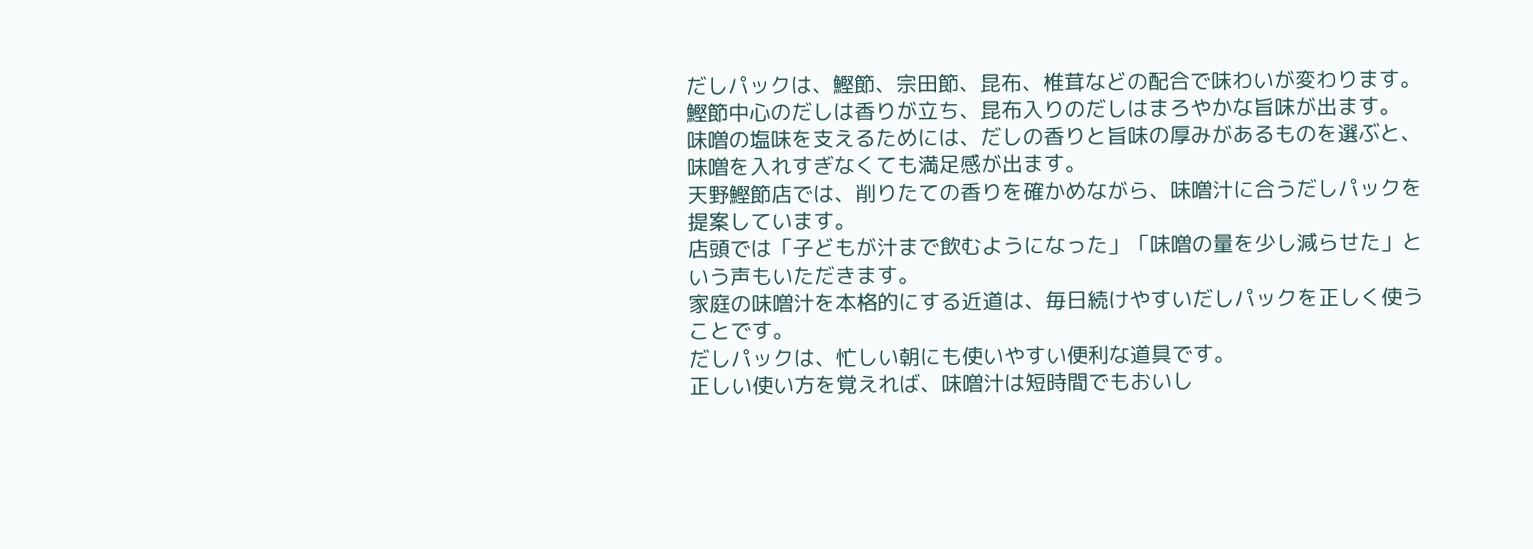だしパックは、鰹節、宗田節、昆布、椎茸などの配合で味わいが変わります。
鰹節中心のだしは香りが立ち、昆布入りのだしはまろやかな旨味が出ます。
味噌の塩味を支えるためには、だしの香りと旨味の厚みがあるものを選ぶと、味噌を入れすぎなくても満足感が出ます。
天野鰹節店では、削りたての香りを確かめながら、味噌汁に合うだしパックを提案しています。
店頭では「子どもが汁まで飲むようになった」「味噌の量を少し減らせた」という声もいただきます。
家庭の味噌汁を本格的にする近道は、毎日続けやすいだしパックを正しく使うことです。
だしパックは、忙しい朝にも使いやすい便利な道具です。
正しい使い方を覚えれば、味噌汁は短時間でもおいし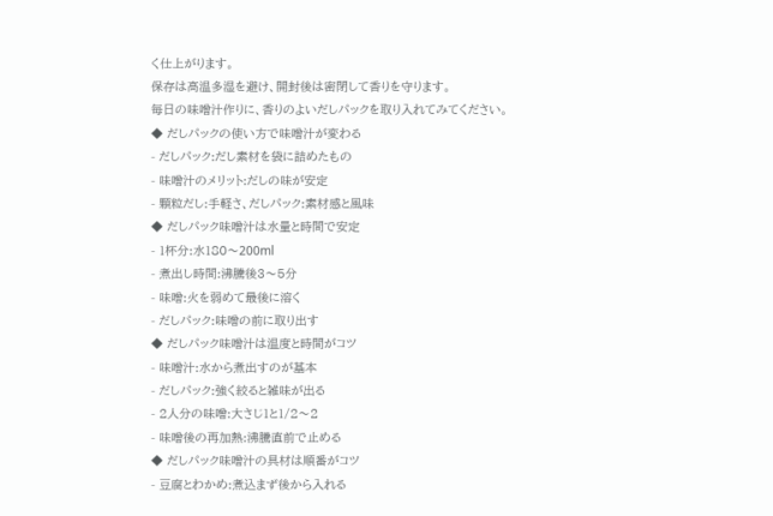く仕上がります。
保存は高温多湿を避け、開封後は密閉して香りを守ります。
毎日の味噌汁作りに、香りのよいだしパックを取り入れてみてください。
◆ だしパックの使い方で味噌汁が変わる
- だしパック:だし素材を袋に詰めたもの
- 味噌汁のメリット:だしの味が安定
- 顆粒だし:手軽さ、だしパック:素材感と風味
◆ だしパック味噌汁は水量と時間で安定
- 1杯分:水180〜200ml
- 煮出し時間:沸騰後3〜5分
- 味噌:火を弱めて最後に溶く
- だしパック:味噌の前に取り出す
◆ だしパック味噌汁は温度と時間がコツ
- 味噌汁:水から煮出すのが基本
- だしパック:強く絞ると雑味が出る
- 2人分の味噌:大さじ1と1/2〜2
- 味噌後の再加熱:沸騰直前で止める
◆ だしパック味噌汁の具材は順番がコツ
- 豆腐とわかめ:煮込まず後から入れる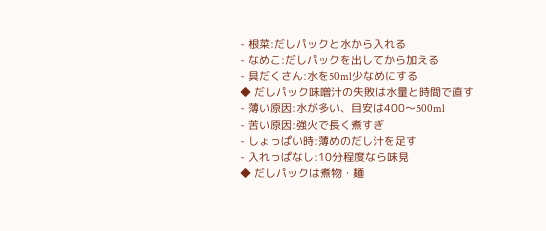- 根菜:だしパックと水から入れる
- なめこ:だしパックを出してから加える
- 具だくさん:水を50ml少なめにする
◆ だしパック味噌汁の失敗は水量と時間で直す
- 薄い原因:水が多い、目安は400〜500ml
- 苦い原因:強火で長く煮すぎ
- しょっぱい時:薄めのだし汁を足す
- 入れっぱなし:10分程度なら味見
◆ だしパックは煮物・麺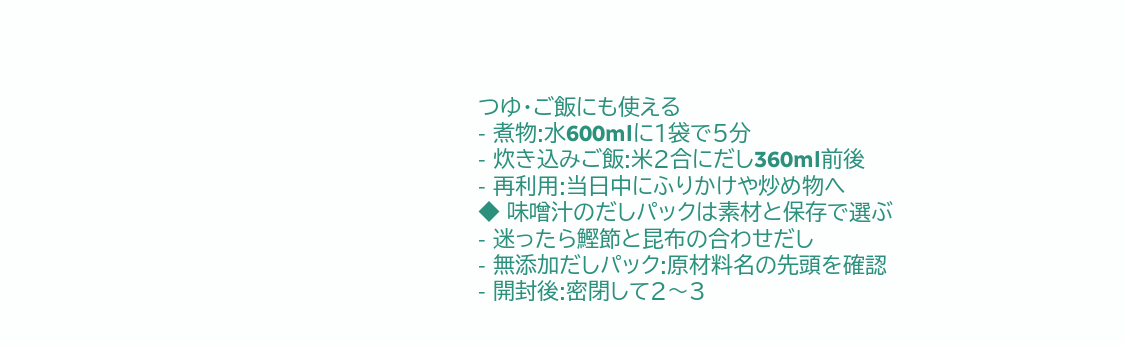つゆ・ご飯にも使える
- 煮物:水600mlに1袋で5分
- 炊き込みご飯:米2合にだし360ml前後
- 再利用:当日中にふりかけや炒め物へ
◆ 味噌汁のだしパックは素材と保存で選ぶ
- 迷ったら鰹節と昆布の合わせだし
- 無添加だしパック:原材料名の先頭を確認
- 開封後:密閉して2〜3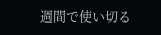週間で使い切る